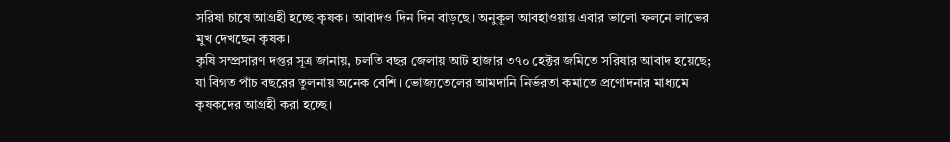সরিষা চাষে আগ্রহী হচ্ছে কৃষক। আবাদও দিন দিন বাড়ছে। অনুকূল আবহাওয়ায় এবার ভালো ফলনে লাভের মুখ দেখছেন কৃষক।
কৃষি সম্প্রসারণ দপ্তর সূত্র জানায়, চলতি বছর জেলায় আট হাজার ৩৭০ হেক্টর জমিতে সরিষার আবাদ হয়েছে; যা বিগত পাঁচ বছরের তুলনায় অনেক বেশি। ভোজ্যতেলের আমদানি নির্ভরতা কমাতে প্রণোদনার মাধ্যমে কৃষকদের আগ্রহী করা হচ্ছে।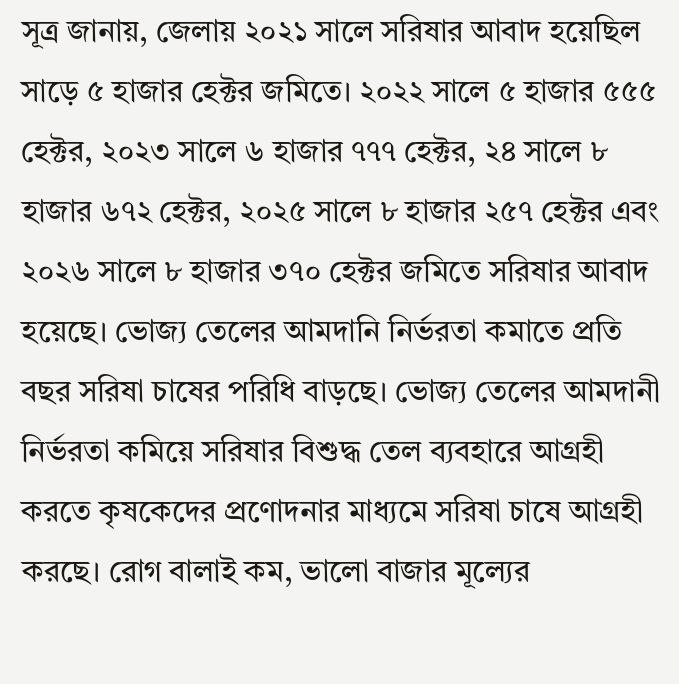সূত্র জানায়, জেলায় ২০২১ সালে সরিষার আবাদ হয়েছিল সাড়ে ৫ হাজার হেক্টর জমিতে। ২০২২ সালে ৫ হাজার ৫৫৫ হেক্টর, ২০২৩ সালে ৬ হাজার ৭৭৭ হেক্টর, ২৪ সালে ৮ হাজার ৬৭২ হেক্টর, ২০২৫ সালে ৮ হাজার ২৫৭ হেক্টর এবং ২০২৬ সালে ৮ হাজার ৩৭০ হেক্টর জমিতে সরিষার আবাদ হয়েছে। ভোজ্য তেলের আমদানি নির্ভরতা কমাতে প্রতি বছর সরিষা চাষের পরিধি বাড়ছে। ভোজ্য তেলের আমদানী নির্ভরতা কমিয়ে সরিষার বিশুদ্ধ তেল ব্যবহারে আগ্রহী করতে কৃষকেদের প্রণোদনার মাধ্যমে সরিষা চাষে আগ্রহী করছে। রোগ বালাই কম, ভালো বাজার মূল্যের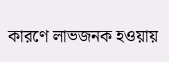কারণে লাভজনক হওয়ায়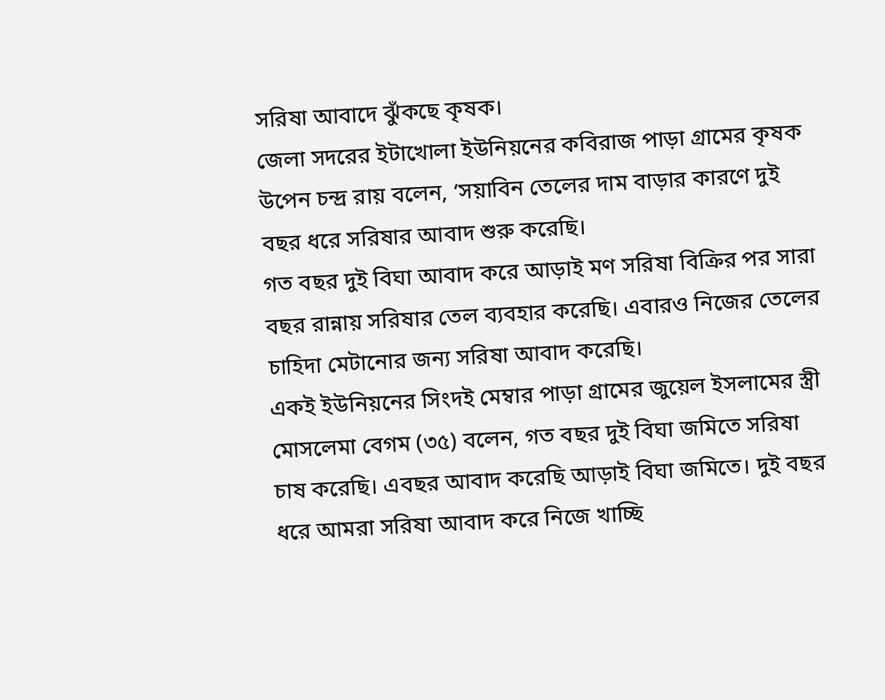সরিষা আবাদে ঝুঁকছে কৃষক।
জেলা সদরের ইটাখোলা ইউনিয়নের কবিরাজ পাড়া গ্রামের কৃষক উপেন চন্দ্র রায় বলেন, ‘সয়াবিন তেলের দাম বাড়ার কারণে দুই বছর ধরে সরিষার আবাদ শুরু করেছি।
গত বছর দুই বিঘা আবাদ করে আড়াই মণ সরিষা বিক্রির পর সারা বছর রান্নায় সরিষার তেল ব্যবহার করেছি। এবারও নিজের তেলের চাহিদা মেটানোর জন্য সরিষা আবাদ করেছি।
একই ইউনিয়নের সিংদই মেম্বার পাড়া গ্রামের জুয়েল ইসলামের স্ত্রী মোসলেমা বেগম (৩৫) বলেন, গত বছর দুই বিঘা জমিতে সরিষা চাষ করেছি। এবছর আবাদ করেছি আড়াই বিঘা জমিতে। দুই বছর ধরে আমরা সরিষা আবাদ করে নিজে খাচ্ছি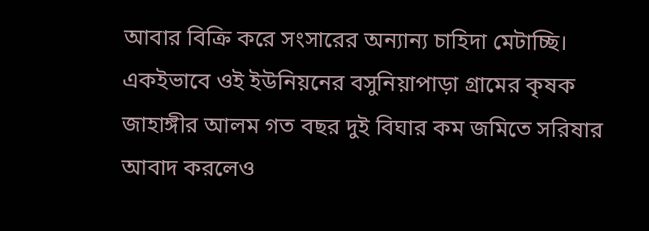আবার বিক্রি করে সংসারের অন্যান্য চাহিদা মেটাচ্ছি।
একইভাবে ওই ইউনিয়নের বসুনিয়াপাড়া গ্রামের কৃষক জাহাঙ্গীর আলম গত বছর দুই বিঘার কম জমিতে সরিষার আবাদ করলেও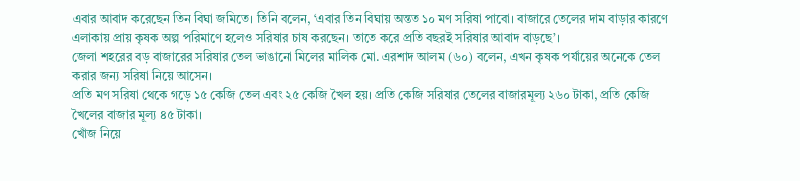এবার আবাদ করেছেন তিন বিঘা জমিতে। তিনি বলেন, ‘এবার তিন বিঘায় অন্তত ১০ মণ সরিষা পাবো। বাজারে তেলের দাম বাড়ার কারণে এলাকায় প্রায় কৃষক অল্প পরিমাণে হলেও সরিষার চাষ করছেন। তাতে করে প্রতি বছরই সরিষার আবাদ বাড়ছে’।
জেলা শহরের বড় বাজারের সরিষার তেল ভাঙানো মিলের মালিক মো. এরশাদ আলম (৬০) বলেন, এখন কৃষক পর্যায়ের অনেকে তেল করার জন্য সরিষা নিয়ে আসেন।
প্রতি মণ সরিষা থেকে গড়ে ১৫ কেজি তেল এবং ২৫ কেজি খৈল হয়। প্রতি কেজি সরিষার তেলের বাজারমূল্য ২৬০ টাকা, প্রতি কেজি খৈলের বাজার মূল্য ৪৫ টাকা।
খোঁজ নিয়ে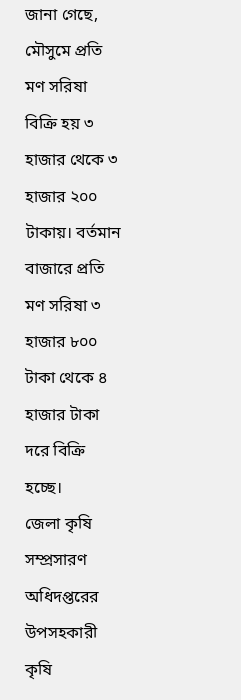জানা গেছে, মৌসুমে প্রতি মণ সরিষা বিক্রি হয় ৩ হাজার থেকে ৩ হাজার ২০০ টাকায়। বর্তমান বাজারে প্রতি মণ সরিষা ৩ হাজার ৮০০ টাকা থেকে ৪ হাজার টাকা দরে বিক্রি হচ্ছে।
জেলা কৃষি সম্প্রসারণ অধিদপ্তরের উপসহকারী কৃষি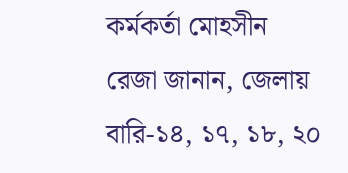কর্মকর্তা মোহসীন রেজা জানান, জেলায় বারি-১৪, ১৭, ১৮, ২০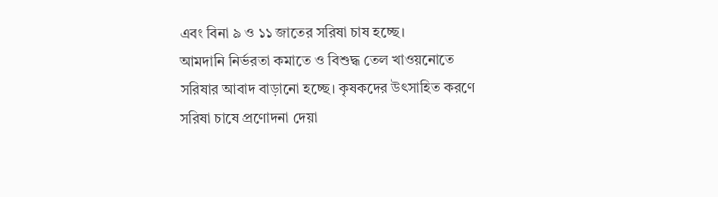এবং বিনা ৯ ও ১১ জাতের সরিষা চাষ হচ্ছে।
আমদানি নির্ভরতা কমাতে ও বিশুদ্ধ তেল খাওয়নোতে সরিষার আবাদ বাড়ানো হচ্ছে। কৃষকদের উৎসাহিত করণে সরিষা চাষে প্রণোদনা দেয়া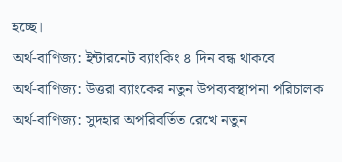হচ্ছে।
অর্থ-বাণিজ্য: ইন্টারনেট ব্যাংকিং ৪ দিন বন্ধ থাকবে
অর্থ-বাণিজ্য: উত্তরা ব্যাংকের নতুন উপব্যবস্থাপনা পরিচালক
অর্থ-বাণিজ্য: সুদহার অপরিবর্তিত রেখে নতুন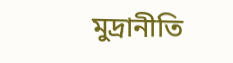মুদ্রানীতি